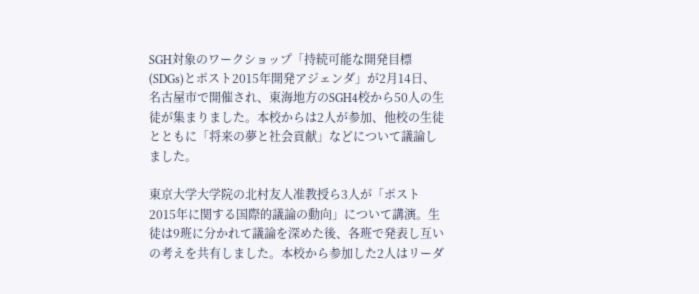SGH対象のワークショップ「持続可能な開発目標(SDGs)とポスト2015年開発アジェンダ」が2月14日、名古屋市で開催され、東海地方のSGH4校から50人の生徒が集まりました。本校からは2人が参加、他校の生徒とともに「将来の夢と社会貢献」などについて議論しました。

東京大学大学院の北村友人准教授ら3人が「ポスト2015年に関する国際的議論の動向」について講演。生徒は9班に分かれて議論を深めた後、各班で発表し互いの考えを共有しました。本校から参加した2人はリーダ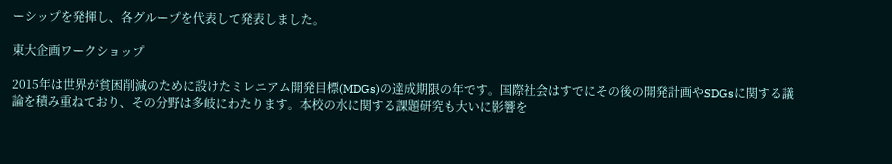ーシップを発揮し、各グループを代表して発表しました。

東大企画ワークショップ

2015年は世界が貧困削減のために設けたミレニアム開発目標(MDGs)の達成期限の年です。国際社会はすでにその後の開発計画やSDGsに関する議論を積み重ねており、その分野は多岐にわたります。本校の水に関する課題研究も大いに影響を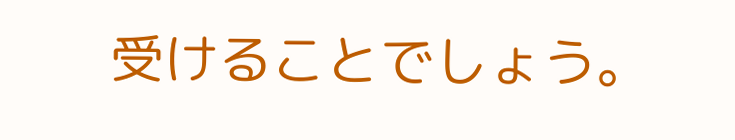受けることでしょう。